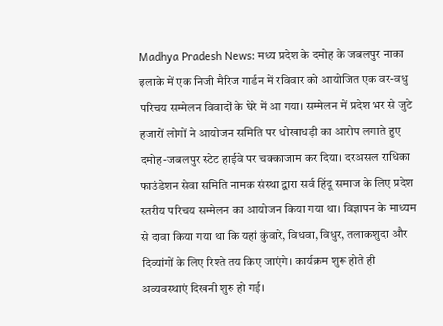Madhya Pradesh News: मध्य प्रदेश के दमोह के जबलपुर नाका इलाके में एक निजी मैरिज गार्डन में रविवार को आयोजित एक वर-वधु परिचय सम्मेलन विवादों के घेरे में आ गया। सम्मेलन में प्रदेश भर से जुटे हजारों लोगों ने आयोजन समिति पर धोखाधड़ी का आरोप लगाते हुए दमोह-जबलपुर स्टेट हाईवे पर चक्काजाम कर दिया। दरअसल राधिका फाउंडेशन सेवा समिति नामक संस्था द्वारा सर्व हिंदू समाज के लिए प्रदेश स्तरीय परिचय सम्मेलन का आयोजन किया गया था। विज्ञापन के माध्यम से दावा किया गया था कि यहां कुंवारे, विधवा, विधुर, तलाकशुदा और दिव्यांगों के लिए रिश्ते तय किए जाएंगे। कार्यक्रम शुरू होते ही अव्यवस्थाएं दिखनी शुरु हो गई।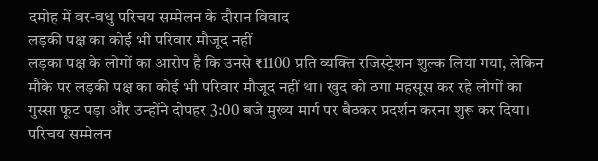दमोह में वर-वधु परिचय सम्मेलन के दौरान विवाद
लड़की पक्ष का कोई भी परिवार मौजूद नहीं
लड़का पक्ष के लोगों का आरोप है कि उनसे ₹1100 प्रति व्यक्ति रजिस्ट्रेशन शुल्क लिया गया, लेकिन मौके पर लड़की पक्ष का कोई भी परिवार मौजूद नहीं था। खुद को ठगा महसूस कर रहे लोगों का गुस्सा फूट पड़ा और उन्होंने दोपहर 3:00 बजे मुख्य मार्ग पर बैठकर प्रदर्शन करना शुरू कर दिया। परिचय सम्मेलन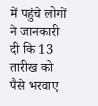में पहुंचे लोगों ने जानकारी दी कि 13 तारीख को पैसे भरवाए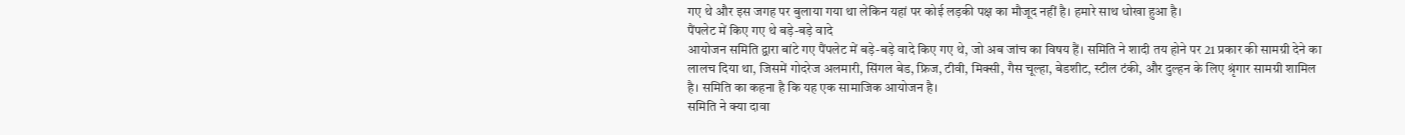गए थे और इस जगह पर बुलाया गया था लेकिन यहां पर कोई लड़की पक्ष का मौजूद नहीं है। हमारे साथ धोखा हुआ है।
पैंपलेट में किए गए थे बड़े-बड़े वादे
आयोजन समिति द्वारा बांटे गए पैंपलेट में बड़े-बड़े वादे किए गए थे, जो अब जांच का विषय हैं। समिति ने शादी तय होने पर 21 प्रकार की सामग्री देने का लालच दिया था, जिसमें गोदरेज अलमारी, सिंगल बेड, फ्रिज, टीवी, मिक्सी, गैस चूल्हा, बेडशीट, स्टील टंकी, और दुल्हन के लिए श्रृंगार सामग्री शामिल है। समिति का कहना है कि यह एक सामाजिक आयोजन है।
समिति ने क्या दावा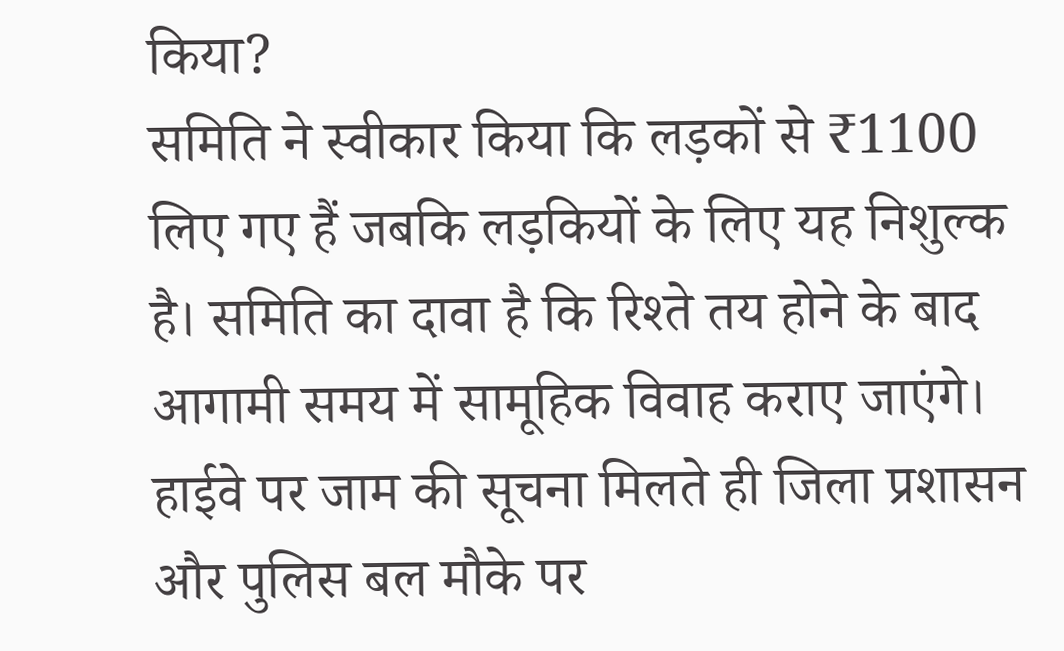किया?
समिति ने स्वीकार किया कि लड़कों से ₹1100 लिए गए हैं जबकि लड़कियों के लिए यह निशुल्क है। समिति का दावा है कि रिश्ते तय होने के बाद आगामी समय में सामूहिक विवाह कराए जाएंगे। हाईवे पर जाम की सूचना मिलते ही जिला प्रशासन और पुलिस बल मौके पर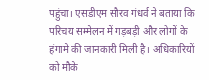पहुंचा। एसडीएम सौरव गंधर्व ने बताया कि परिचय सम्मेलन में गड़बड़ी और लोगों के हंगामे की जानकारी मिली है। अधिकारियों को मौके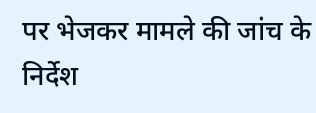पर भेजकर मामले की जांच के निर्देश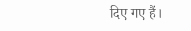दिए गए हैं।